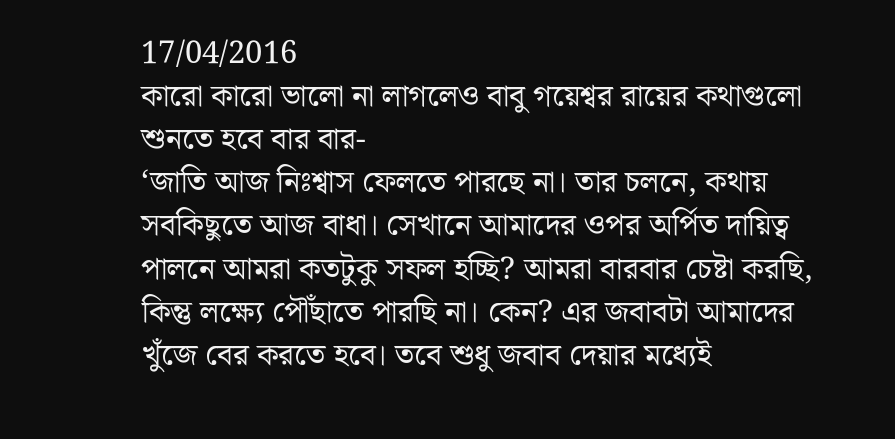17/04/2016
কারো কারো ভালো না লাগলেও বাবু গয়েশ্বর রায়ের কথাগুলো শুনতে হবে বার বার-
‘জাতি আজ নিঃশ্বাস ফেলতে পারছে না। তার চলনে, কথায় সবকিছুতে আজ বাধা। সেখানে আমাদের ওপর অর্পিত দায়িত্ব পালনে আমরা কতটুকু সফল হচ্ছি? আমরা বারবার চেষ্টা করছি, কিন্তু লক্ষ্যে পৌঁছাতে পারছি না। কেন? এর জবাবটা আমাদের খুঁজে বের করতে হবে। তবে শুধু জবাব দেয়ার মধ্যেই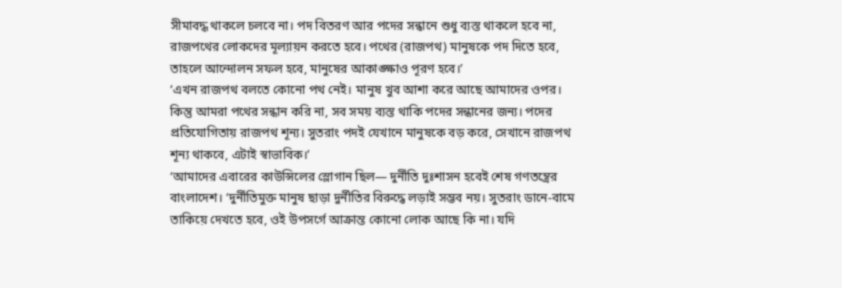সীমাবদ্ধ থাকলে চলবে না। পদ বিতরণ আর পদের সন্ধানে শুধু ব্যস্ত থাকলে হবে না, রাজপথের লোকদের মূল্যায়ন করতে হবে। পথের (রাজপথ) মানুষকে পদ দিতে হবে, তাহলে আন্দোলন সফল হবে, মানুষের আকাঙ্ক্ষাও পূরণ হবে।’
‘এখন রাজপথ বলতে কোনো পথ নেই। মানুষ খুব আশা করে আছে আমাদের ওপর। কিন্তু আমরা পথের সন্ধান করি না, সব সময় ব্যস্ত থাকি পদের সন্ধানের জন্য। পদের প্রতিযোগিতায় রাজপথ শূন্য। সুতরাং পদই যেখানে মানুষকে বড় করে, সেখানে রাজপথ শূন্য থাকবে, এটাই স্বাভাবিক।’
‘আমাদের এবারের কাউন্সিলের স্লোগান ছিল— দুর্নীতি দুঃশাসন হবেই শেষ গণতন্ত্রের বাংলাদেশ। ‘দুর্নীতিমুক্ত মানুষ ছাড়া দুর্নীতির বিরুদ্ধে লড়াই সম্ভব নয়। সুতরাং ডানে-বামে তাকিয়ে দেখতে হবে, ওই উপসর্গে আক্রান্ত কোনো লোক আছে কি না। যদি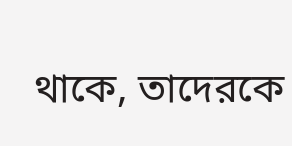থাকে, তাদেরকে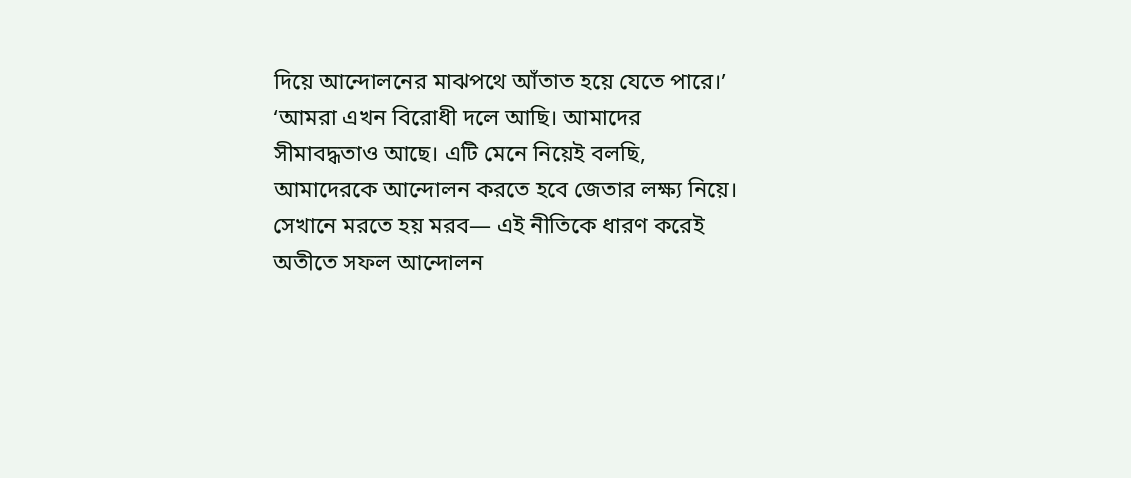দিয়ে আন্দোলনের মাঝপথে আঁতাত হয়ে যেতে পারে।’ ‘আমরা এখন বিরোধী দলে আছি। আমাদের সীমাবদ্ধতাও আছে। এটি মেনে নিয়েই বলছি, আমাদেরকে আন্দোলন করতে হবে জেতার লক্ষ্য নিয়ে। সেখানে মরতে হয় মরব— এই নীতিকে ধারণ করেই অতীতে সফল আন্দোলন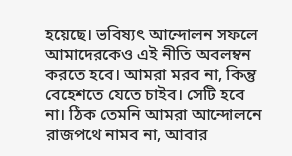হয়েছে। ভবিষ্যৎ আন্দোলন সফলে আমাদেরকেও এই নীতি অবলম্বন করতে হবে। আমরা মরব না, কিন্তু বেহেশতে যেতে চাইব। সেটি হবে না। ঠিক তেমনি আমরা আন্দোলনে রাজপথে নামব না, আবার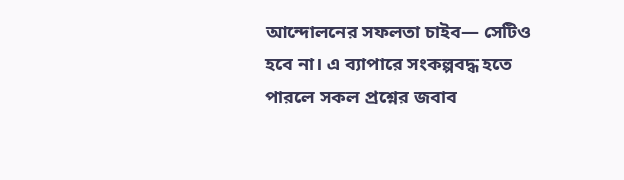আন্দোলনের সফলতা চাইব— সেটিও হবে না। এ ব্যাপারে সংকল্পবদ্ধ হতে পারলে সকল প্রশ্নের জবাব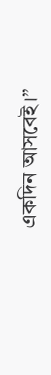একদিন আসবেই।”